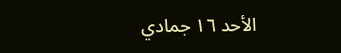الأحد ١٦ جمادي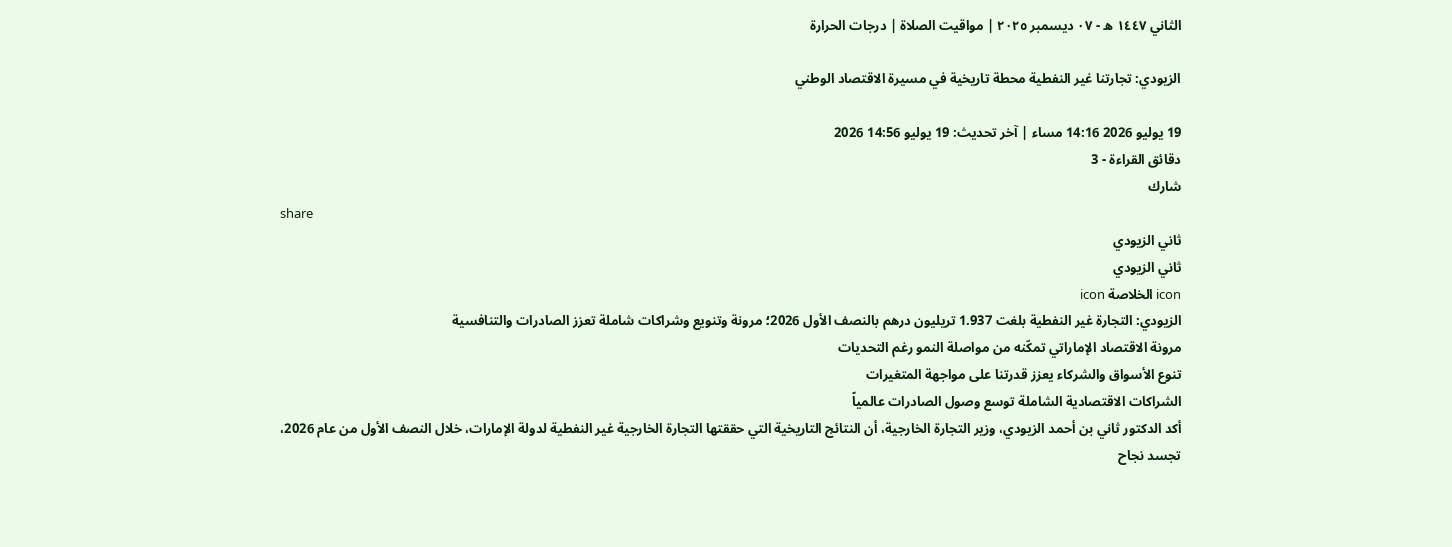الثاني ١٤٤٧ ه - ٠٧ ديسمبر ٢٠٢٥ | مواقيت الصلاة | درجات الحرارة

الزيودي: تجارتنا غير النفطية محطة تاريخية في مسيرة الاقتصاد الوطني

19 يوليو 2026 14:16 مساء | آخر تحديث: 19 يوليو 14:56 2026
دقائق القراءة - 3
شارك
share
ثاني الزيودي
ثاني الزيودي
icon الخلاصة icon
الزيودي: التجارة غير النفطية بلغت 1.937 تريليون درهم بالنصف الأول 2026؛ مرونة وتنويع وشراكات شاملة تعزز الصادرات والتنافسية
مرونة الاقتصاد الإماراتي تمكّنه من مواصلة النمو رغم التحديات
تنوع الأسواق والشركاء يعزز قدرتنا على مواجهة المتغيرات
الشراكات الاقتصادية الشاملة توسع وصول الصادرات عالمياً
أكد الدكتور ثاني بن أحمد الزيودي، وزير التجارة الخارجية، أن النتائج التاريخية التي حققتها التجارة الخارجية غير النفطية لدولة الإمارات، خلال النصف الأول من عام 2026، تجسد نجاح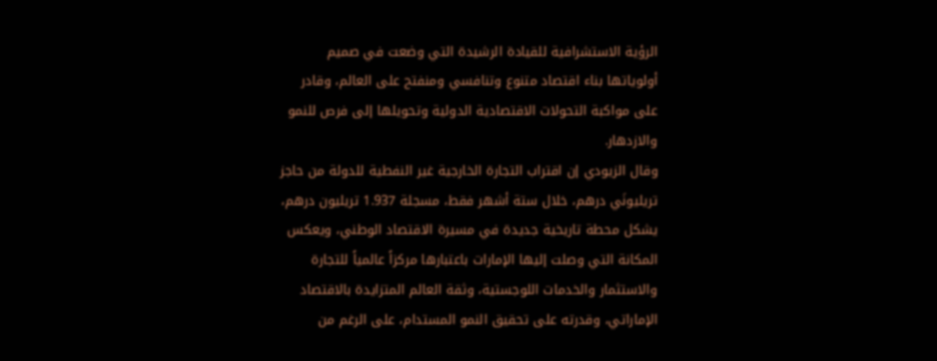الرؤية الاستشرافية للقيادة الرشيدة التي وضعت في صميم أولوياتها بناء اقتصاد متنوع وتنافسي ومنفتح على العالم، وقادر على مواكبة التحولات الاقتصادية الدولية وتحويلها إلى فرص للنمو والازدهار.
وقال الزيودي إن اقتراب التجارة الخارجية غير النفطية للدولة من حاجز تريليونَي درهم، خلال ستة أشهر فقط، مسجلة 1.937 تريليون درهم، يشكل محطة تاريخية جديدة في مسيرة الاقتصاد الوطني، ويعكس المكانة التي وصلت إليها الإمارات باعتبارها مركزاً عالمياً للتجارة والاستثمار والخدمات اللوجستية، وثقة العالم المتزايدة بالاقتصاد الإماراتي، وقدرته على تحقيق النمو المستدام، على الرغم من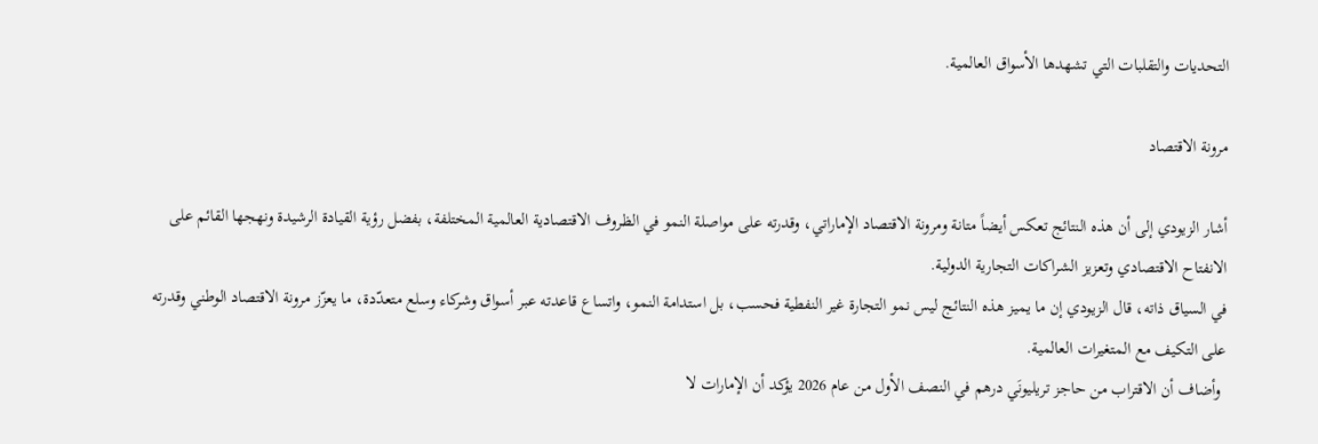التحديات والتقلبات التي تشهدها الأسواق العالمية.

مرونة الاقتصاد

أشار الزيودي إلى أن هذه النتائج تعكس أيضاً متانة ومرونة الاقتصاد الإماراتي، وقدرته على مواصلة النمو في الظروف الاقتصادية العالمية المختلفة، بفضل رؤية القيادة الرشيدة ونهجها القائم على الانفتاح الاقتصادي وتعزيز الشراكات التجارية الدولية.
في السياق ذاته، قال الزيودي إن ما يميز هذه النتائج ليس نمو التجارة غير النفطية فحسب، بل استدامة النمو، واتساع قاعدته عبر أسواق وشركاء وسلع متعدّدة، ما يعزّز مرونة الاقتصاد الوطني وقدرته على التكيف مع المتغيرات العالمية.
 وأضاف أن الاقتراب من حاجز تريليونَي درهم في النصف الأول من عام 2026 يؤكد أن الإمارات لا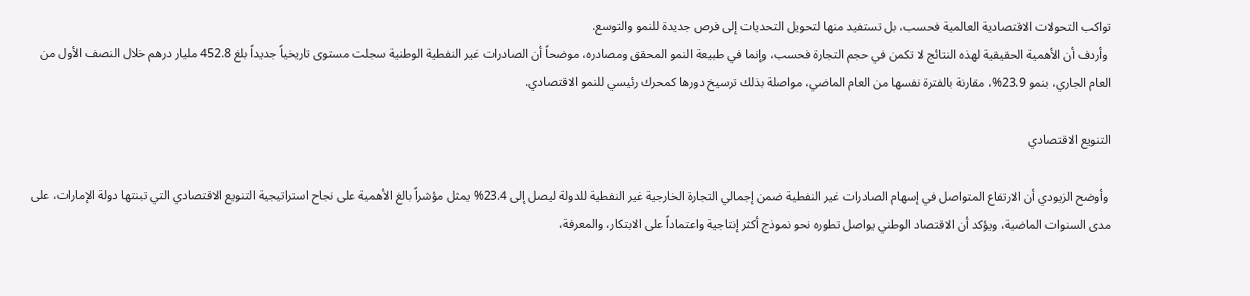تواكب التحولات الاقتصادية العالمية فحسب، بل تستفيد منها لتحويل التحديات إلى فرص جديدة للنمو والتوسع.
 وأردف أن الأهمية الحقيقية لهذه النتائج لا تكمن في حجم التجارة فحسب، وإنما في طبيعة النمو المحقق ومصادره، موضحاً أن الصادرات غير النفطية الوطنية سجلت مستوى تاريخياً جديداً بلغ 452.8 مليار درهم خلال النصف الأول من العام الجاري، بنمو 23.9%، مقارنة بالفترة نفسها من العام الماضي، مواصلة بذلك ترسيخ دورها كمحرك رئيسي للنمو الاقتصادي.

التنويع الاقتصادي

 وأوضح الزيودي أن الارتفاع المتواصل في إسهام الصادرات غير النفطية ضمن إجمالي التجارة الخارجية غير النفطية للدولة ليصل إلى 23.4% يمثل مؤشراً بالغ الأهمية على نجاح استراتيجية التنويع الاقتصادي التي تبنتها دولة الإمارات، على مدى السنوات الماضية، ويؤكد أن الاقتصاد الوطني يواصل تطوره نحو نموذج أكثر إنتاجية واعتماداً على الابتكار، والمعرفة،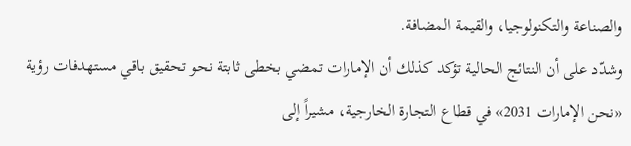والصناعة والتكنولوجيا، والقيمة المضافة.
وشدّد على أن النتائج الحالية تؤكد كذلك أن الإمارات تمضي بخطى ثابتة نحو تحقيق باقي مستهدفات رؤية «نحن الإمارات 2031» في قطاع التجارة الخارجية، مشيراً إلى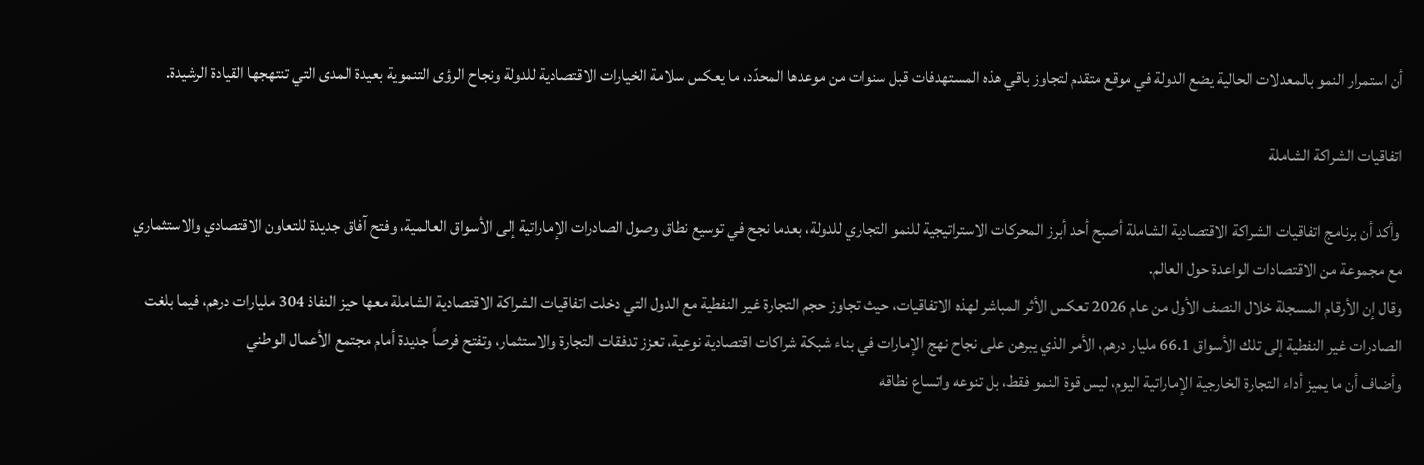أن استمرار النمو بالمعدلات الحالية يضع الدولة في موقع متقدم لتجاوز باقي هذه المستهدفات قبل سنوات من موعدها المحدّد، ما يعكس سلامة الخيارات الاقتصادية للدولة ونجاح الرؤى التنموية بعيدة المدى التي تنتهجها القيادة الرشيدة.

اتفاقيات الشراكة الشاملة

 وأكد أن برنامج اتفاقيات الشراكة الاقتصادية الشاملة أصبح أحد أبرز المحركات الاستراتيجية للنمو التجاري للدولة، بعدما نجح في توسيع نطاق وصول الصادرات الإماراتية إلى الأسواق العالمية، وفتح آفاق جديدة للتعاون الاقتصادي والاستثماري مع مجموعة من الاقتصادات الواعدة حول العالم.
وقال إن الأرقام المسجلة خلال النصف الأول من عام 2026 تعكس الأثر المباشر لهذه الاتفاقيات، حيث تجاوز حجم التجارة غير النفطية مع الدول التي دخلت اتفاقيات الشراكة الاقتصادية الشاملة معها حيز النفاذ 304 مليارات درهم، فيما بلغت الصادرات غير النفطية إلى تلك الأسواق 66.1 مليار درهم، الأمر الذي يبرهن على نجاح نهج الإمارات في بناء شبكة شراكات اقتصادية نوعية، تعزز تدفقات التجارة والاستثمار، وتفتح فرصاً جديدة أمام مجتمع الأعمال الوطني
وأضاف أن ما يميز أداء التجارة الخارجية الإماراتية اليوم، ليس قوة النمو فقط، بل تنوعه واتساع نطاقه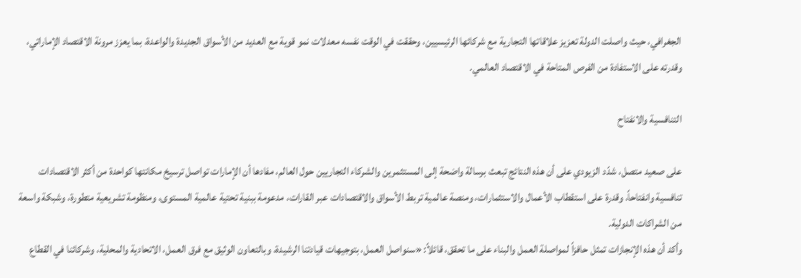الجغرافي، حيث واصلت الدولة تعزيز علاقاتها التجارية مع شركائها الرئيسيين، وحققت في الوقت نفسه معدلات نمو قوية مع العديد من الأسواق الجديدة والواعدة، بما يعزز مرونة الاقتصاد الإماراتي، وقدرته على الاستفادة من الفرص المتاحة في الاقتصاد العالمي.

التنافسية والانفتاح

على صعيد متصل، شدّد الزيودي على أن هذه النتائج تبعث برسالة واضحة إلى المستثمرين والشركاء التجاريين حول العالم، مفادها أن الإمارات تواصل ترسيخ مكانتها كواحدة من أكثر الاقتصادات تنافسية وانفتاحاً، وقدرة على استقطاب الأعمال والاستثمارات، ومنصة عالمية تربط الأسواق والاقتصادات عبر القارات، مدعومة ببنية تحتية عالمية المستوى، ومنظومة تشريعية متطورة، وشبكة واسعة من الشراكات الدولية.
وأكد أن هذه الإنجازات تمثل حافزاً لمواصلة العمل والبناء على ما تحقق، قائلاً: «سنواصل العمل، بتوجيهات قيادتنا الرشيدة، وبالتعاون الوثيق مع فرق العمل، الاتحادية والمحلية، وشركائنا في القطاع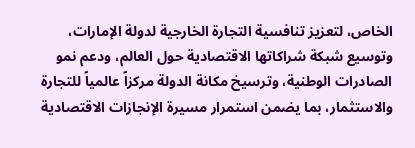الخاص، لتعزيز تنافسية التجارة الخارجية لدولة الإمارات، وتوسيع شبكة شراكاتها الاقتصادية حول العالم، ودعم نمو الصادرات الوطنية، وترسيخ مكانة الدولة مركزاً عالمياً للتجارة والاستثمار، بما يضمن استمرار مسيرة الإنجازات الاقتصادية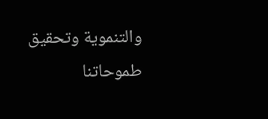والتنموية وتحقيق طموحاتنا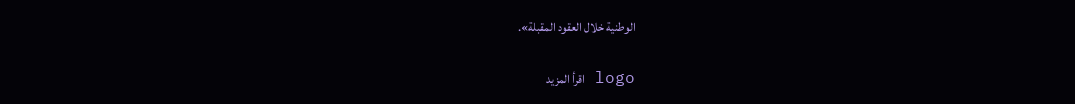الوطنية خلال العقود المقبلة».

logo اقرأ المزيد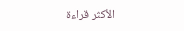الأكثر قراءة